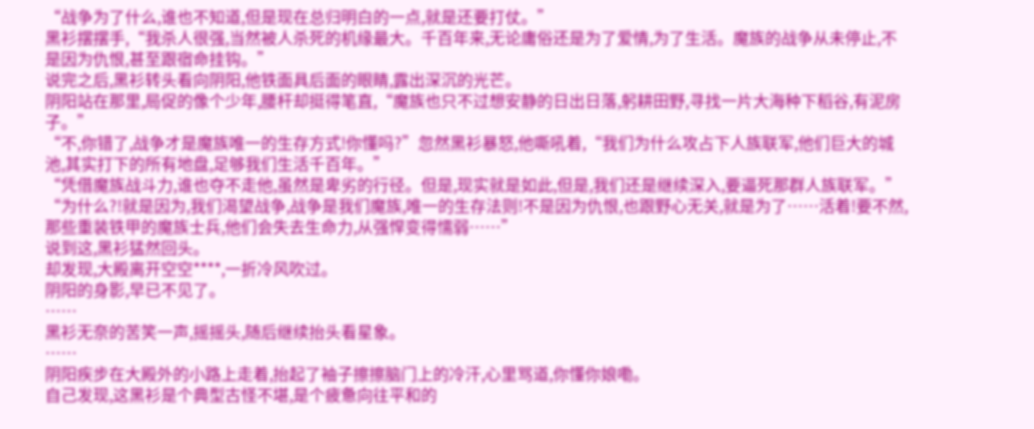“战争为了什么,谁也不知道,但是现在总归明白的一点,就是还要打仗。”
黑衫摆摆手,“我杀人很强,当然被人杀死的机缘最大。千百年来,无论庸俗还是为了爱情,为了生活。魔族的战争从未停止,不是因为仇恨,甚至跟宿命挂钩。”
说完之后,黑衫转头看向阴阳,他铁面具后面的眼睛,露出深沉的光芒。
阴阳站在那里,局促的像个少年,腰杆却挺得笔直,“魔族也只不过想安静的日出日落,躬耕田野,寻找一片大海种下稻谷,有泥房子。”
“不,你错了,战争才是魔族唯一的生存方式!你懂吗?”忽然黑衫暴怒,他嘶吼着,“我们为什么攻占下人族联军,他们巨大的城池,其实打下的所有地盘,足够我们生活千百年。”
“凭借魔族战斗力,谁也夺不走他,虽然是卑劣的行径。但是,现实就是如此,但是,我们还是继续深入,要逼死那群人族联军。”
“为什么?!就是因为,我们渴望战争,战争是我们魔族,唯一的生存法则!不是因为仇恨,也跟野心无关,就是为了……活着!要不然,那些重装铁甲的魔族士兵,他们会失去生命力,从强悍变得懦弱……”
说到这,黑衫猛然回头。
却发现,大殿离开空空****,一折冷风吹过。
阴阳的身影,早已不见了。
……
黑衫无奈的苦笑一声,摇摇头,随后继续抬头看星象。
……
阴阳疾步在大殿外的小路上走着,抬起了袖子擦擦脑门上的冷汗,心里骂道,你懂你娘嘞。
自己发现,这黑衫是个典型古怪不堪,是个疲惫向往平和的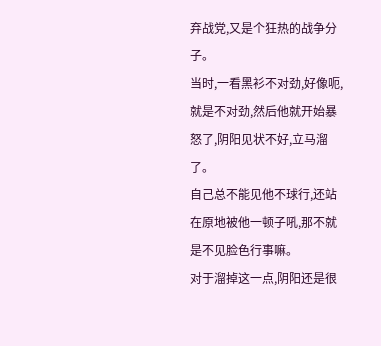弃战党,又是个狂热的战争分子。
当时,一看黑衫不对劲,好像呃,就是不对劲,然后他就开始暴怒了,阴阳见状不好,立马溜了。
自己总不能见他不球行,还站在原地被他一顿子吼,那不就是不见脸色行事嘛。
对于溜掉这一点,阴阳还是很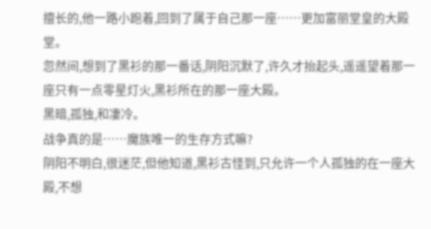擅长的,他一路小跑着,回到了属于自己那一座……更加富丽堂皇的大殿堂。
忽然间,想到了黑衫的那一番话,阴阳沉默了,许久才抬起头,遥遥望着那一座只有一点零星灯火,黑衫所在的那一座大殿。
黑暗,孤独,和凄冷。
战争真的是……魔族唯一的生存方式嘛?
阴阳不明白,很迷茫,但他知道,黑衫古怪到,只允许一个人孤独的在一座大殿,不想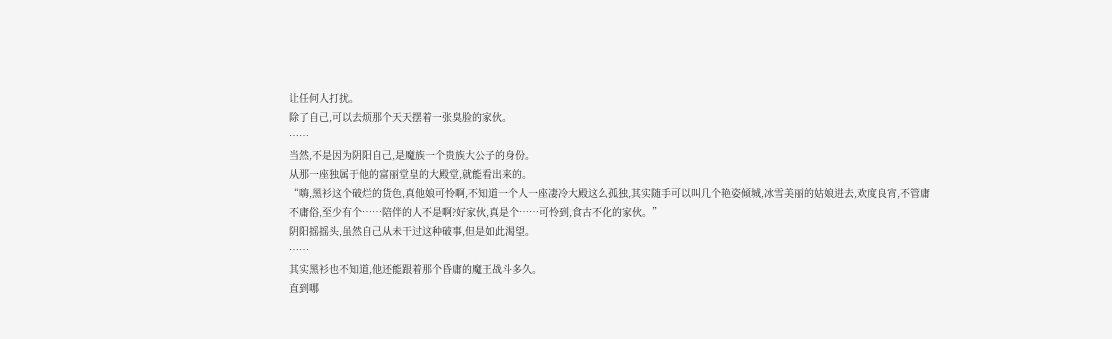让任何人打扰。
除了自己,可以去烦那个天天摆着一张臭脸的家伙。
……
当然,不是因为阴阳自己,是魔族一个贵族大公子的身份。
从那一座独属于他的富丽堂皇的大殿堂,就能看出来的。
“嗨,黑衫这个破烂的货色,真他娘可怜啊,不知道一个人一座凄冷大殿这么孤独,其实随手可以叫几个艳姿倾城,冰雪美丽的姑娘进去,欢度良宵,不管庸不庸俗,至少有个……陪伴的人不是啊?好家伙,真是个……可怜到,食古不化的家伙。”
阴阳摇摇头,虽然自己从未干过这种破事,但是如此渴望。
……
其实黑衫也不知道,他还能跟着那个昏庸的魔王战斗多久。
直到哪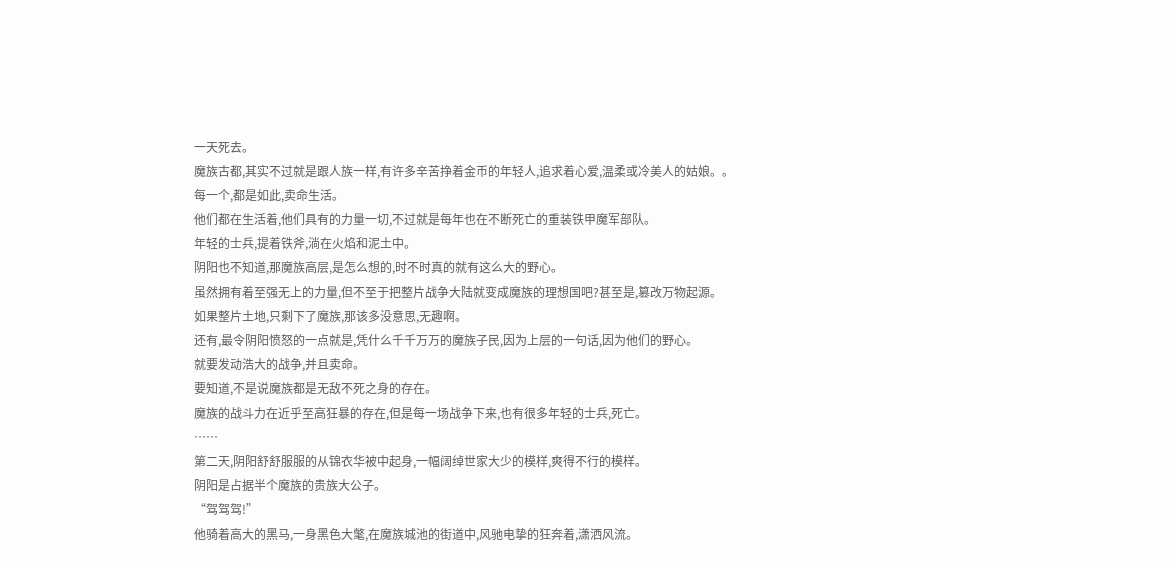一天死去。
魔族古都,其实不过就是跟人族一样,有许多辛苦挣着金币的年轻人,追求着心爱,温柔或冷美人的姑娘。。
每一个,都是如此,卖命生活。
他们都在生活着,他们具有的力量一切,不过就是每年也在不断死亡的重装铁甲魔军部队。
年轻的士兵,提着铁斧,淌在火焰和泥土中。
阴阳也不知道,那魔族高层,是怎么想的,时不时真的就有这么大的野心。
虽然拥有着至强无上的力量,但不至于把整片战争大陆就变成魔族的理想国吧?甚至是,篡改万物起源。
如果整片土地,只剩下了魔族,那该多没意思,无趣啊。
还有,最令阴阳愤怒的一点就是,凭什么千千万万的魔族子民,因为上层的一句话,因为他们的野心。
就要发动浩大的战争,并且卖命。
要知道,不是说魔族都是无敌不死之身的存在。
魔族的战斗力在近乎至高狂暴的存在,但是每一场战争下来,也有很多年轻的士兵,死亡。
……
第二天,阴阳舒舒服服的从锦衣华被中起身,一幅阔绰世家大少的模样,爽得不行的模样。
阴阳是占据半个魔族的贵族大公子。
“驾驾驾!”
他骑着高大的黑马,一身黑色大氅,在魔族城池的街道中,风驰电挚的狂奔着,潇洒风流。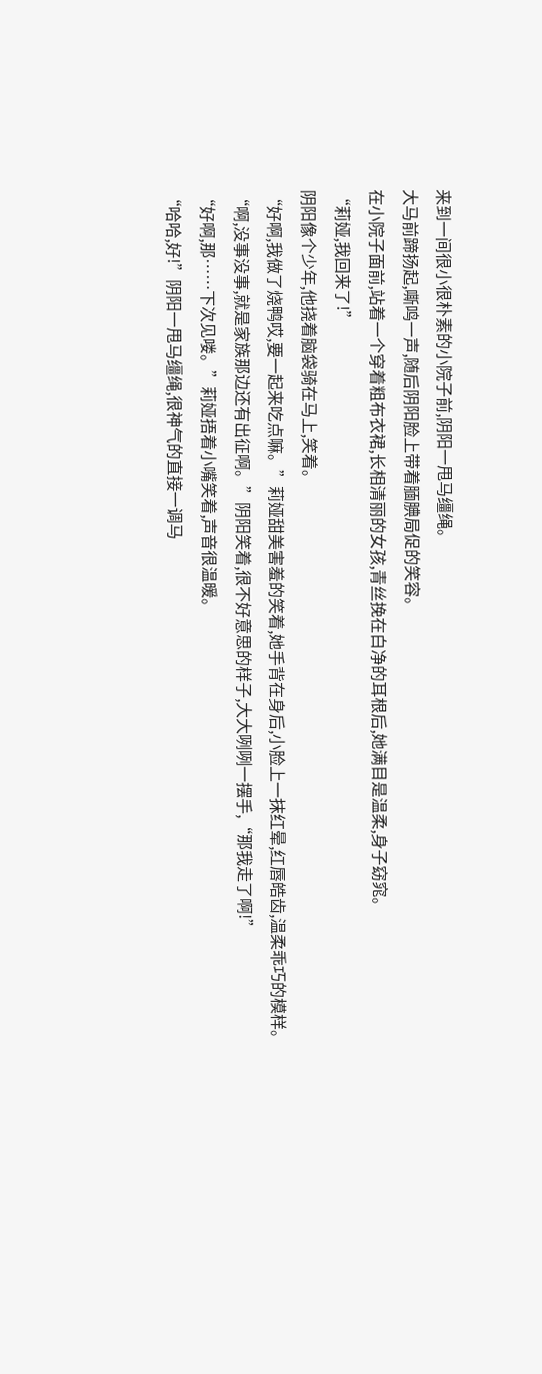来到一间很小很朴素的小院子前,阴阳一甩马缰绳。
大马前蹄扬起,嘶鸣一声,随后阴阳脸上带着腼腆局促的笑容。
在小院子面前,站着一个穿着粗布衣裙,长相清丽的女孩,青丝挽在白净的耳根后,她满目是温柔,身子窈窕。
“莉娅,我回来了!”
阴阳像个少年,他挠着脑袋骑在马上,笑着。
“好啊,我做了烧鸭哎,要一起来吃点嘛。”莉娅甜美害羞的笑着,她手背在身后,小脸上一抹红晕,红唇皓齿,温柔乖巧的模样。
“啊,没事没事,就是家族那边还有出征啊。”阴阳笑着,很不好意思的样子,大大咧咧一摆手,“那我走了啊!”
“好啊,那……下次见喽。”莉娅捂着小嘴笑着,声音很温暖。
“哈哈,好!”阴阳一甩马缰绳,很神气的直接一调马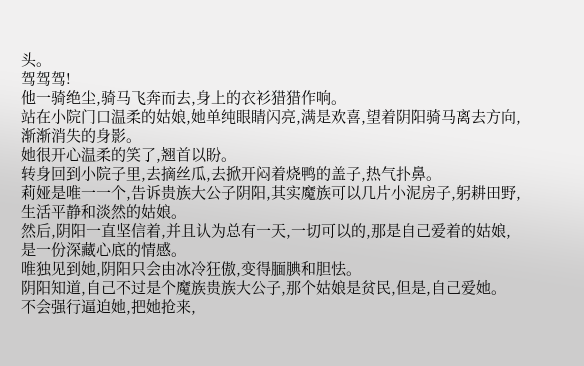头。
驾驾驾!
他一骑绝尘,骑马飞奔而去,身上的衣衫猎猎作响。
站在小院门口温柔的姑娘,她单纯眼睛闪亮,满是欢喜,望着阴阳骑马离去方向,渐渐消失的身影。
她很开心温柔的笑了,翘首以盼。
转身回到小院子里,去摘丝瓜,去掀开闷着烧鸭的盖子,热气扑鼻。
莉娅是唯一一个,告诉贵族大公子阴阳,其实魔族可以几片小泥房子,躬耕田野,生活平静和淡然的姑娘。
然后,阴阳一直坚信着,并且认为总有一天,一切可以的,那是自己爱着的姑娘,是一份深藏心底的情感。
唯独见到她,阴阳只会由冰冷狂傲,变得腼腆和胆怯。
阴阳知道,自己不过是个魔族贵族大公子,那个姑娘是贫民,但是,自己爱她。
不会强行逼迫她,把她抢来,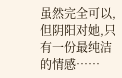虽然完全可以,但阴阳对她,只有一份最纯洁的情感……